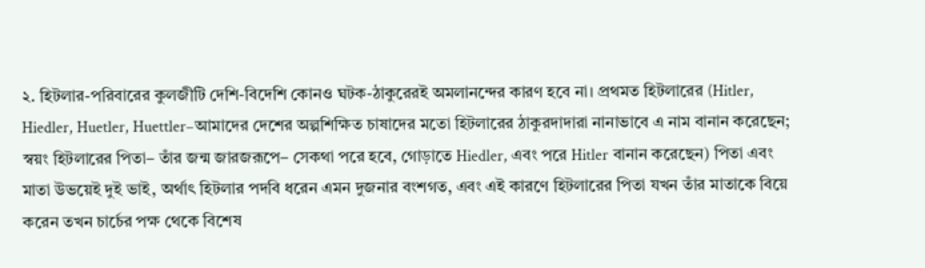২. হিটলার-পরিবারের কুলজীটি দেশি-বিদেশি কোনও ঘটক-ঠাকুরেরই অমলানন্দের কারণ হবে না। প্রথমত হিটলারের (Hitler, Hiedler, Huetler, Huettler–আমাদের দেশের অল্পশিক্ষিত চাষাদের মতো হিটলারের ঠাকুরদাদারা নানাভাবে এ নাম বানান করেছেন; স্বয়ং হিটলারের পিতা– তাঁর জন্ম জারজরূপে– সেকথা পরে হবে, গোড়াতে Hiedler, এবং পরে Hitler বানান করেছেন) পিতা এবং মাতা উভয়েই দুই ভাই, অর্থাৎ হিটলার পদবি ধরেন এমন দুজনার বংশগত, এবং এই কারণে হিটলারের পিতা যখন তাঁর মাতাকে বিয়ে করেন তখন চার্চের পক্ষ থেকে বিশেষ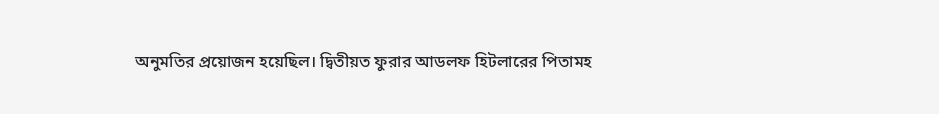অনুমতির প্রয়োজন হয়েছিল। দ্বিতীয়ত ফুরার আডলফ হিটলারের পিতামহ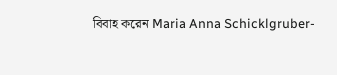বিবাহ করেন Maria Anna Schicklgruber-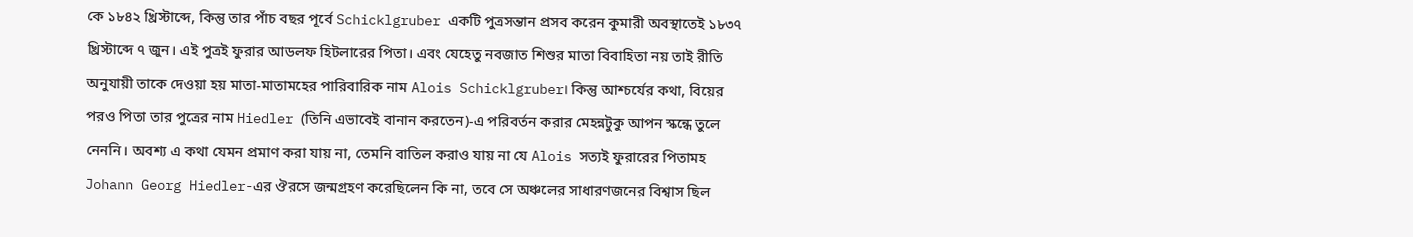কে ১৮৪২ খ্রিস্টাব্দে, কিন্তু তার পাঁচ বছর পূর্বে Schicklgruber একটি পুত্রসন্তান প্রসব করেন কুমারী অবস্থাতেই ১৮৩৭ খ্রিস্টাব্দে ৭ জুন। এই পুত্রই ফুরার আডলফ হিটলারের পিতা। এবং যেহেতু নবজাত শিশুর মাতা বিবাহিতা নয় তাই রীতি অনুযায়ী তাকে দেওয়া হয় মাতা-মাতামহের পারিবারিক নাম Alois Schicklgruber। কিন্তু আশ্চর্যের কথা, বিয়ের পরও পিতা তার পুত্রের নাম Hiedler (তিনি এভাবেই বানান করতেন)-এ পরিবর্তন করার মেহন্নটুকু আপন স্কন্ধে তুলে নেননি। অবশ্য এ কথা যেমন প্রমাণ করা যায় না, তেমনি বাতিল করাও যায় না যে Alois সত্যই ফুরারের পিতামহ Johann Georg Hiedler-এর ঔরসে জন্মগ্রহণ করেছিলেন কি না, তবে সে অঞ্চলের সাধারণজনের বিশ্বাস ছিল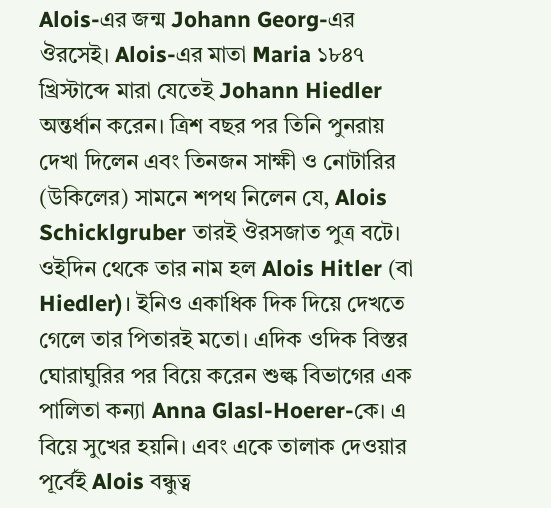Alois-এর জন্ম Johann Georg-এর ঔরসেই। Alois-এর মাতা Maria ১৮৪৭ খ্রিস্টাব্দে মারা যেতেই Johann Hiedler অন্তর্ধান করেন। ত্রিশ বছর পর তিনি পুনরায় দেখা দিলেন এবং তিনজন সাক্ষী ও নোটারির (উকিলের) সামনে শপথ নিলেন যে, Alois Schicklgruber তারই ঔরসজাত পুত্র বটে। ওইদিন থেকে তার নাম হল Alois Hitler (বা Hiedler)। ইনিও একাধিক দিক দিয়ে দেখতে গেলে তার পিতারই মতো। এদিক ওদিক বিস্তর ঘোরাঘুরির পর বিয়ে করেন শুল্ক বিভাগের এক পালিতা কন্যা Anna Glasl-Hoerer-কে। এ বিয়ে সুখের হয়নি। এবং একে তালাক দেওয়ার পূর্বেই Alois বন্ধুত্ব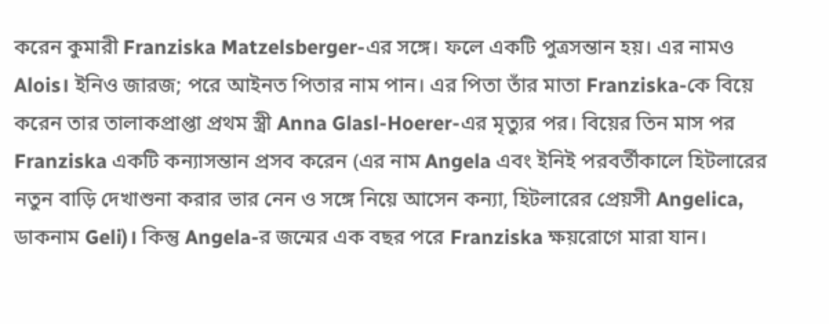করেন কুমারী Franziska Matzelsberger-এর সঙ্গে। ফলে একটি পুত্রসন্তান হয়। এর নামও Alois। ইনিও জারজ; পরে আইনত পিতার নাম পান। এর পিতা তাঁর মাতা Franziska-কে বিয়ে করেন তার তালাকপ্রাপ্তা প্রথম স্ত্রী Anna Glasl-Hoerer-এর মৃত্যুর পর। বিয়ের তিন মাস পর Franziska একটি কন্যাসন্তান প্রসব করেন (এর নাম Angela এবং ইনিই পরবর্তীকালে হিটলারের নতুন বাড়ি দেখাশুনা করার ভার নেন ও সঙ্গে নিয়ে আসেন কন্যা, হিটলারের প্রেয়সী Angelica, ডাকনাম Geli)। কিন্তু Angela-র জন্মের এক বছর পরে Franziska ক্ষয়রোগে মারা যান।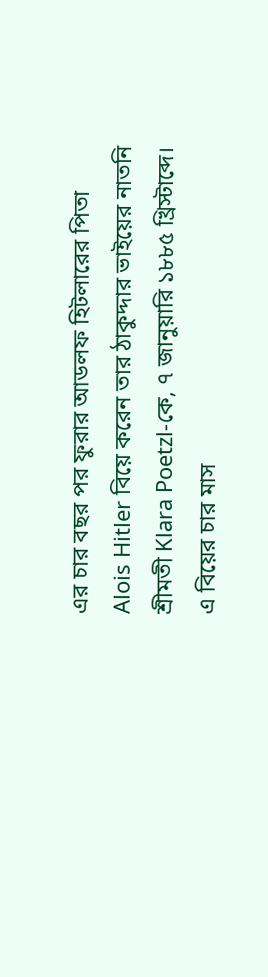এর চার বছর পর ফুরার আডলফ হিটলারের পিতা Alois Hitler বিয়ে করেন তার ঠাকুদ্দার ভাইয়ের নাতনি শ্রীমতী Klara Poetzl-কে, ৭ জানুয়ারি ১৮৮৫ খ্রিস্টাব্দে। এ বিয়ের চার মাস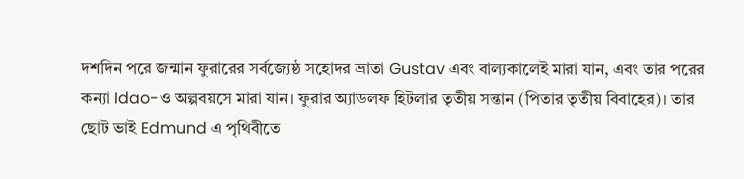দশদিন পরে জন্মান ফুরারের সর্বজ্যেষ্ঠ সহোদর ভ্রাতা Gustav এবং বাল্যকালেই মারা যান, এবং তার পরের কন্যা Idao-ও অল্পবয়সে মারা যান। ফুরার অ্যাডলফ হিটলার তৃতীয় সন্তান (পিতার তৃতীয় বিবাহের)। তার ছোট ভাই Edmund এ পৃথিবীতে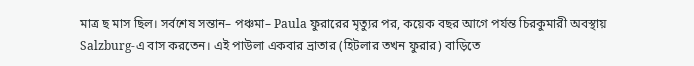মাত্র ছ মাস ছিল। সর্বশেষ সন্তান– পঞ্চমা– Paula ফুরারের মৃত্যুর পর, কয়েক বছর আগে পর্যন্ত চিরকুমারী অবস্থায় Salzburg-এ বাস করতেন। এই পাউলা একবার ভ্রাতার (হিটলার তখন ফুরার) বাড়িতে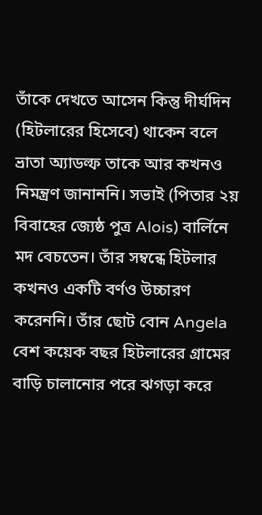তাঁকে দেখতে আসেন কিন্তু দীর্ঘদিন (হিটলারের হিসেবে) থাকেন বলে ভ্রাতা অ্যাডল্ফ তাকে আর কখনও নিমন্ত্রণ জানাননি। সভাই (পিতার ২য় বিবাহের জ্যেষ্ঠ পুত্র Alois) বার্লিনে মদ বেচতেন। তাঁর সম্বন্ধে হিটলার কখনও একটি বর্ণও উচ্চারণ করেননি। তাঁর ছোট বোন Angela বেশ কয়েক বছর হিটলারের গ্রামের বাড়ি চালানোর পরে ঝগড়া করে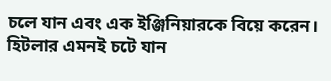চলে যান এবং এক ইঞ্জিনিয়ারকে বিয়ে করেন। হিটলার এমনই চটে যান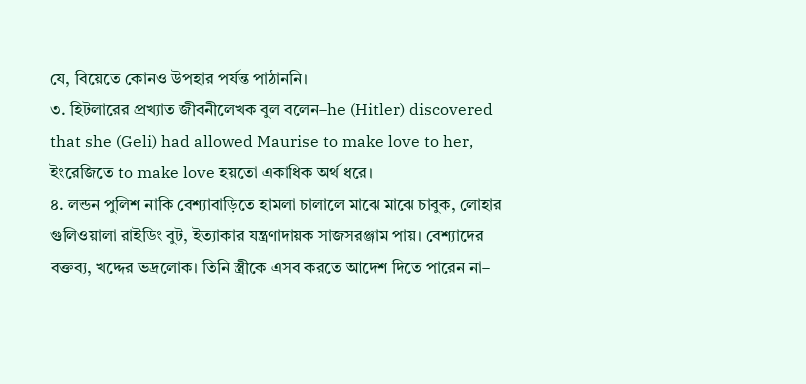যে, বিয়েতে কোনও উপহার পর্যন্ত পাঠাননি।
৩. হিটলারের প্রখ্যাত জীবনীলেখক বুল বলেন–he (Hitler) discovered that she (Geli) had allowed Maurise to make love to her, ইংরেজিতে to make love হয়তো একাধিক অর্থ ধরে।
৪. লন্ডন পুলিশ নাকি বেশ্যাবাড়িতে হামলা চালালে মাঝে মাঝে চাবুক, লোহার গুলিওয়ালা রাইডিং বুট, ইত্যাকার যন্ত্রণাদায়ক সাজসরঞ্জাম পায়। বেশ্যাদের বক্তব্য, খদ্দের ভদ্রলোক। তিনি স্ত্রীকে এসব করতে আদেশ দিতে পারেন না–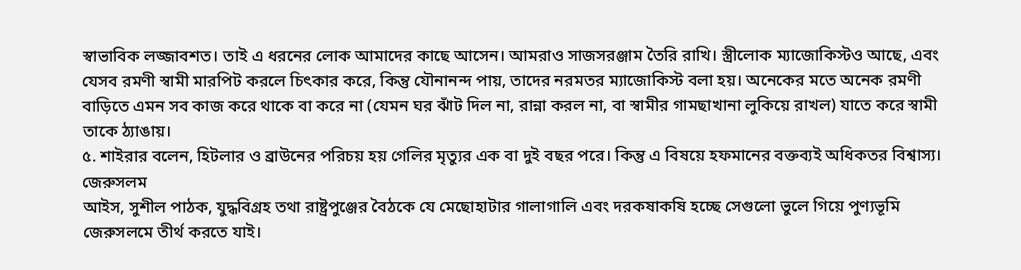স্বাভাবিক লজ্জাবশত। তাই এ ধরনের লোক আমাদের কাছে আসেন। আমরাও সাজসরঞ্জাম তৈরি রাখি। স্ত্রীলোক ম্যাজোকিস্টও আছে, এবং যেসব রমণী স্বামী মারপিট করলে চিৎকার করে, কিন্তু যৌনানন্দ পায়, তাদের নরমতর ম্যাজোকিস্ট বলা হয়। অনেকের মতে অনেক রমণী বাড়িতে এমন সব কাজ করে থাকে বা করে না (যেমন ঘর ঝাঁট দিল না, রান্না করল না, বা স্বামীর গামছাখানা লুকিয়ে রাখল) যাতে করে স্বামী তাকে ঠ্যাঙায়।
৫. শাইরার বলেন, হিটলার ও ব্রাউনের পরিচয় হয় গেলির মৃত্যুর এক বা দুই বছর পরে। কিন্তু এ বিষয়ে হফমানের বক্তব্যই অধিকতর বিশ্বাস্য।
জেরুসলম
আইস, সুশীল পাঠক, যুদ্ধবিগ্রহ তথা রাষ্ট্রপুঞ্জের বৈঠকে যে মেছোহাটার গালাগালি এবং দরকষাকষি হচ্ছে সেগুলো ভুলে গিয়ে পুণ্যভূমি জেরুসলমে তীর্থ করতে যাই।